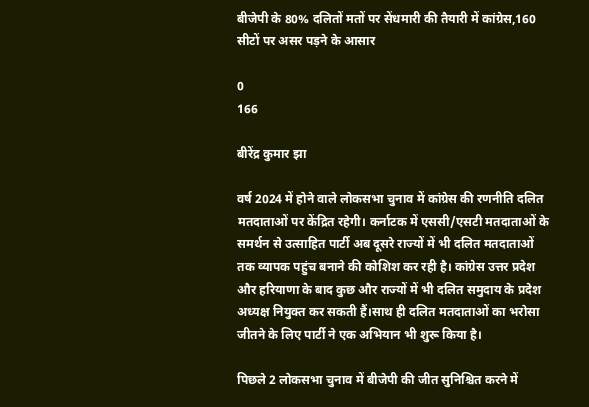बीजेपी के 80% दलितों मतों पर सेंधमारी की तैयारी में कांग्रेस,160 सीटों पर असर पड़ने के आसार

0
166

बीरेंद्र कुमार झा

वर्ष 2024 में होने वाले लोकसभा चुनाव में कांग्रेस की रणनीति दलित मतदाताओं पर केंद्रित रहेगी। कर्नाटक में एससी/एसटी मतदाताओं के समर्थन से उत्साहित पार्टी अब दूसरे राज्यों में भी दलित मतदाताओं तक व्यापक पहुंच बनाने की कोशिश कर रही है। कांग्रेस उत्तर प्रदेश और हरियाणा के बाद कुछ और राज्यों में भी दलित समुदाय के प्रदेश अध्यक्ष नियुक्त कर सकती हैं।साथ ही दलित मतदाताओं का भरोसा जीतने के लिए पार्टी ने एक अभियान भी शुरू किया है।

पिछले 2 लोकसभा चुनाव में बीजेपी की जीत सुनिश्चित करने में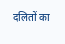दलितों का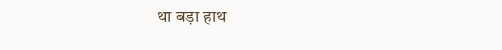था बड़ा हाथ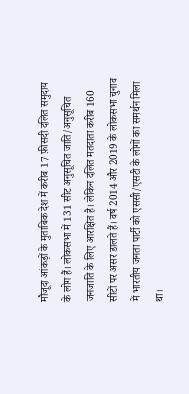मौजूदा आंकड़ों के मुताबिक देश में करीब 17 फ़ीसदी दलित समुदाय के लोग हैं। लोकसभा में 131 सीट अनुसूचित जाति/अनुसूचित जनजाति के लिए आरक्षित है। लेकिन दलित मतदाता करीब 160 सीटों पर असर डालते हैं। वर्ष 2014 और 2019 के लोकसभा चुनाव में भारतीय जनता पार्टी को एससी/एसटी के लोगों का समर्थन मिला था।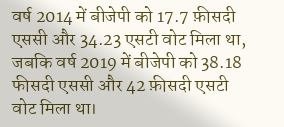वर्ष 2014 में बीजेपी को 17.7 फ़ीसदी एससी और 34.23 एसटी वोट मिला था, जबकि वर्ष 2019 में बीजेपी को 38.18 फीसदी एससी और 42 फ़ीसदी एसटी वोट मिला था।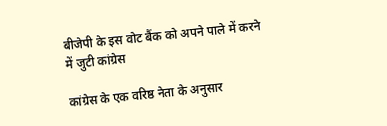बीजेपी के इस वोट बैंक को अपने पाले में करने में जुटी कांग्रेस

कांग्रेस के एक वरिष्ठ नेता के अनुसार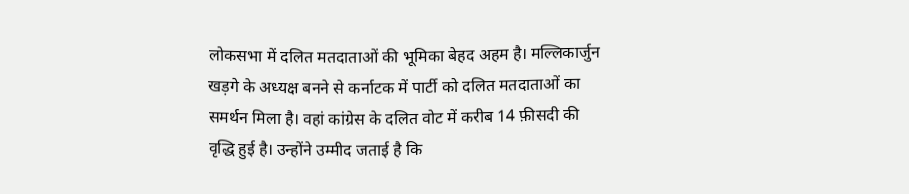लोकसभा में दलित मतदाताओं की भूमिका बेहद अहम है। मल्लिकार्जुन खड़गे के अध्यक्ष बनने से कर्नाटक में पार्टी को दलित मतदाताओं का समर्थन मिला है। वहां कांग्रेस के दलित वोट में करीब 14 फ़ीसदी की वृद्धि हुई है। उन्होंने उम्मीद जताई है कि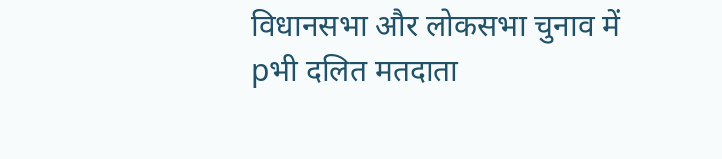विधानसभा और लोकसभा चुनाव में pभी दलित मतदाता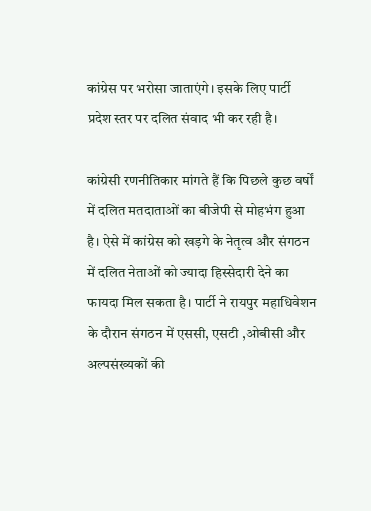कांग्रेस पर भरोसा जाताएंगे। इसके लिए पार्टी प्रदेश स्तर पर दलित संवाद भी कर रही है।

कांग्रेसी रणनीतिकार मांगते हैं कि पिछले कुछ वर्षों में दलित मतदाताओं का बीजेपी से मोहभंग हुआ है। ऐसे में कांग्रेस को खड़गे के नेतृत्व और संगठन में दलित नेताओं को ज्यादा हिस्सेदारी देने का फायदा मिल सकता है। पार्टी ने रायपुर महाधिवेशन के दौरान संगठन में एससी, एसटी ,ओबीसी और अल्पसंख्यकों की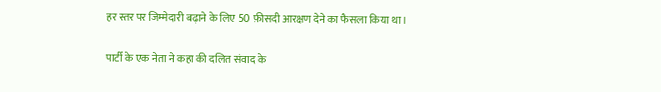हर स्तर पर जिम्मेदारी बढ़ाने के लिए 50 फ़ीसदी आरक्षण देने का फैसला किया था।

पार्टी के एक नेता ने कहा की दलित संवाद के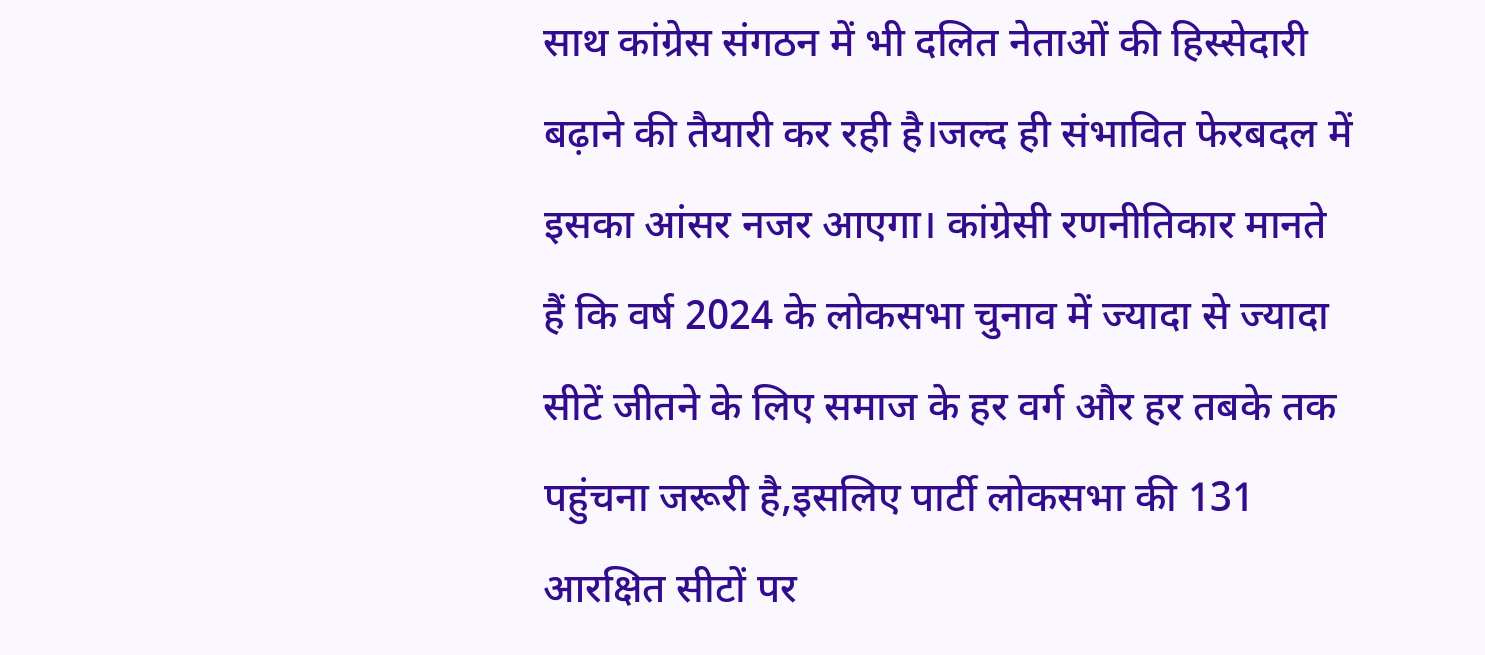साथ कांग्रेस संगठन में भी दलित नेताओं की हिस्सेदारी बढ़ाने की तैयारी कर रही है।जल्द ही संभावित फेरबदल में इसका आंसर नजर आएगा। कांग्रेसी रणनीतिकार मानते हैं कि वर्ष 2024 के लोकसभा चुनाव में ज्यादा से ज्यादा सीटें जीतने के लिए समाज के हर वर्ग और हर तबके तक पहुंचना जरूरी है,इसलिए पार्टी लोकसभा की 131 आरक्षित सीटों पर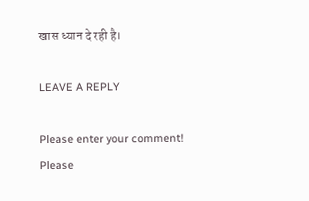खास ध्यान दे रही है।

LEAVE A REPLY

Please enter your comment!
Please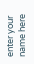enter your name here